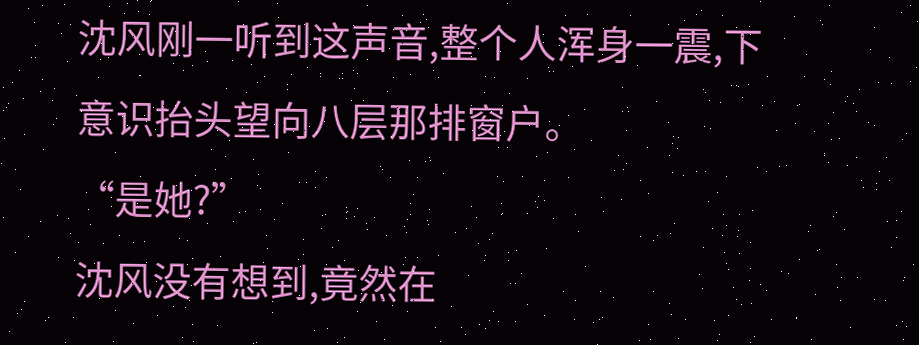沈风刚一听到这声音,整个人浑身一震,下意识抬头望向八层那排窗户。
“是她?”
沈风没有想到,竟然在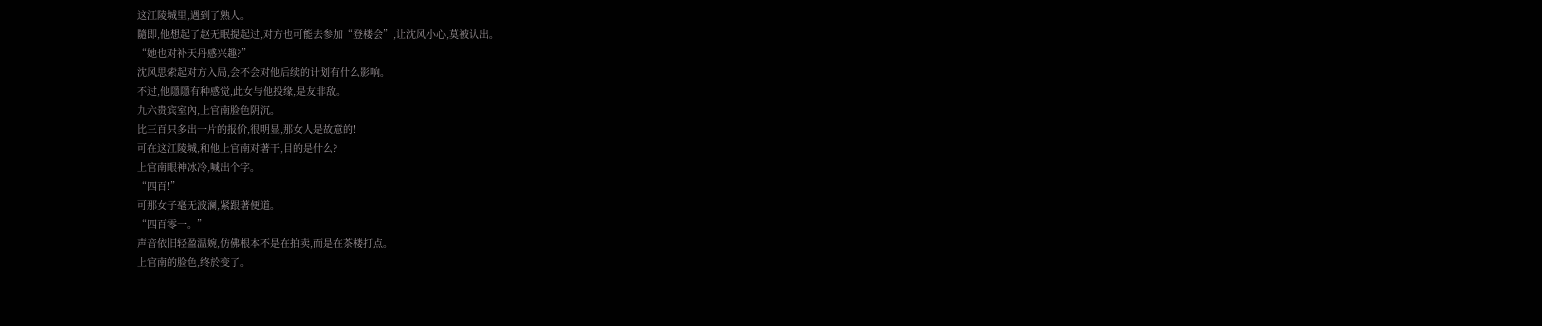这江陵城里,遇到了熟人。
隨即,他想起了赵无眠提起过,对方也可能去参加“登楼会”,让沈风小心,莫被认出。
“她也对补天丹感兴趣?”
沈风思索起对方入局,会不会对他后续的计划有什么影响。
不过,他隱隱有种感觉,此女与他投缘,是友非敌。
九六贵宾室內,上官南脸色阴沉。
比三百只多出一片的报价,很明显,那女人是故意的!
可在这江陵城,和他上官南对著干,目的是什么?
上官南眼神冰冷,喊出个字。
“四百!”
可那女子毫无波澜,紧跟著便道。
“四百零一。”
声音依旧轻盈温婉,仿佛根本不是在拍卖,而是在茶楼打点。
上官南的脸色,终於变了。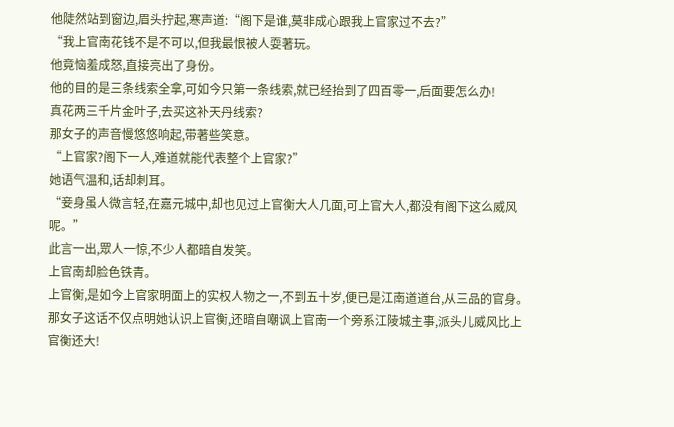他陡然站到窗边,眉头拧起,寒声道:“阁下是谁,莫非成心跟我上官家过不去?”
“我上官南花钱不是不可以,但我最恨被人耍著玩。
他竟恼羞成怒,直接亮出了身份。
他的目的是三条线索全拿,可如今只第一条线索,就已经抬到了四百零一,后面要怎么办!
真花两三千片金叶子,去买这补天丹线索?
那女子的声音慢悠悠响起,带著些笑意。
“上官家?阁下一人,难道就能代表整个上官家?”
她语气温和,话却刺耳。
“妾身虽人微言轻,在嘉元城中,却也见过上官衡大人几面,可上官大人,都没有阁下这么威风呢。”
此言一出,眾人一惊,不少人都暗自发笑。
上官南却脸色铁青。
上官衡,是如今上官家明面上的实权人物之一,不到五十岁,便已是江南道道台,从三品的官身。
那女子这话不仅点明她认识上官衡,还暗自嘲讽上官南一个旁系江陵城主事,派头儿威风比上官衡还大!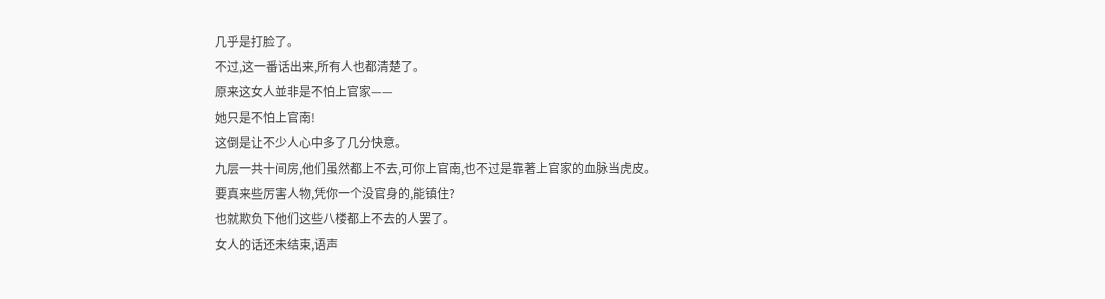几乎是打脸了。
不过,这一番话出来,所有人也都清楚了。
原来这女人並非是不怕上官家——
她只是不怕上官南!
这倒是让不少人心中多了几分快意。
九层一共十间房,他们虽然都上不去,可你上官南,也不过是靠著上官家的血脉当虎皮。
要真来些厉害人物,凭你一个没官身的,能镇住?
也就欺负下他们这些八楼都上不去的人罢了。
女人的话还未结束,语声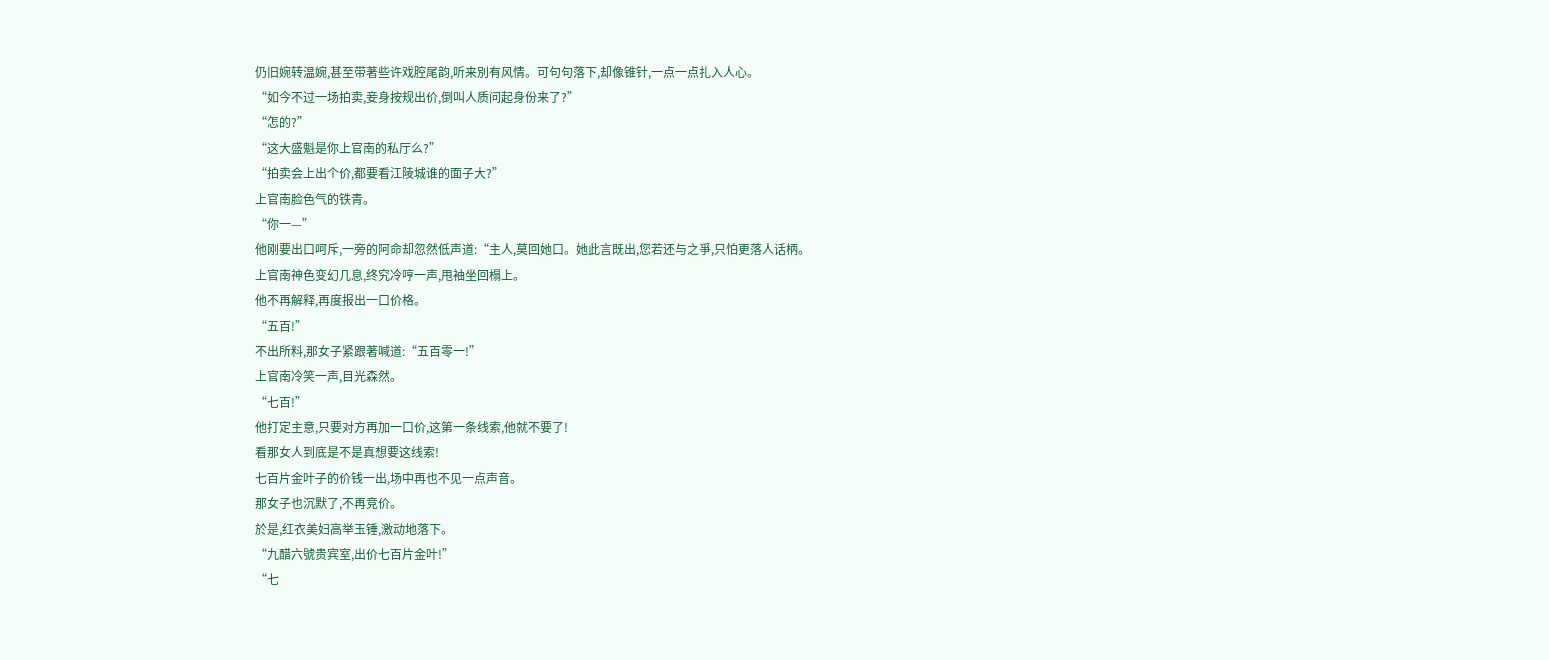仍旧婉转温婉,甚至带著些许戏腔尾韵,听来別有风情。可句句落下,却像锥针,一点一点扎入人心。
“如今不过一场拍卖,妾身按规出价,倒叫人质问起身份来了?”
“怎的?”
“这大盛魁是你上官南的私厅么?”
“拍卖会上出个价,都要看江陵城谁的面子大?”
上官南脸色气的铁青。
“你一—”
他刚要出口呵斥,一旁的阿命却忽然低声道:“主人,莫回她口。她此言既出,您若还与之爭,只怕更落人话柄。
上官南神色变幻几息,终究冷哼一声,甩袖坐回榻上。
他不再解释,再度报出一口价格。
“五百!”
不出所料,那女子紧跟著喊道:“五百零一!”
上官南冷笑一声,目光森然。
“七百!”
他打定主意,只要对方再加一口价,这第一条线索,他就不要了!
看那女人到底是不是真想要这线索!
七百片金叶子的价钱一出,场中再也不见一点声音。
那女子也沉默了,不再竞价。
於是,红衣美妇高举玉锤,激动地落下。
“九醋六號贵宾室,出价七百片金叶!”
“七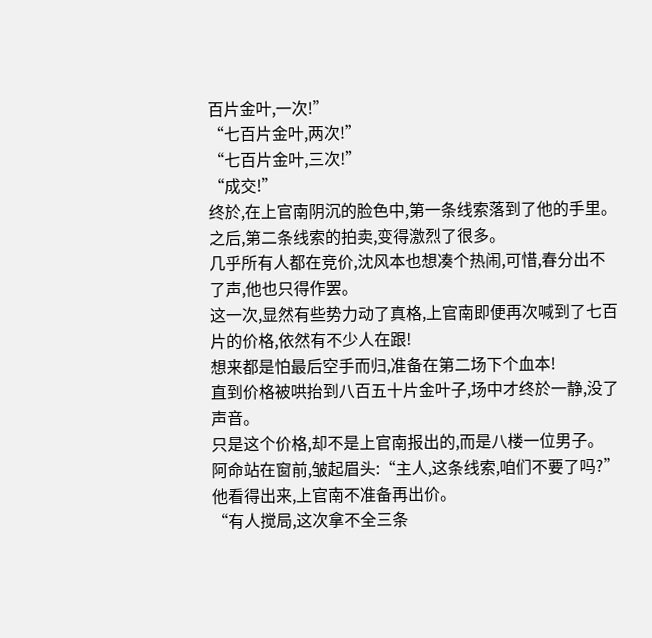百片金叶,一次!”
“七百片金叶,两次!”
“七百片金叶,三次!”
“成交!”
终於,在上官南阴沉的脸色中,第一条线索落到了他的手里。
之后,第二条线索的拍卖,变得激烈了很多。
几乎所有人都在竞价,沈风本也想凑个热闹,可惜,春分出不了声,他也只得作罢。
这一次,显然有些势力动了真格,上官南即便再次喊到了七百片的价格,依然有不少人在跟!
想来都是怕最后空手而归,准备在第二场下个血本!
直到价格被哄抬到八百五十片金叶子,场中才终於一静,没了声音。
只是这个价格,却不是上官南报出的,而是八楼一位男子。
阿命站在窗前,皱起眉头:“主人,这条线索,咱们不要了吗?”
他看得出来,上官南不准备再出价。
“有人搅局,这次拿不全三条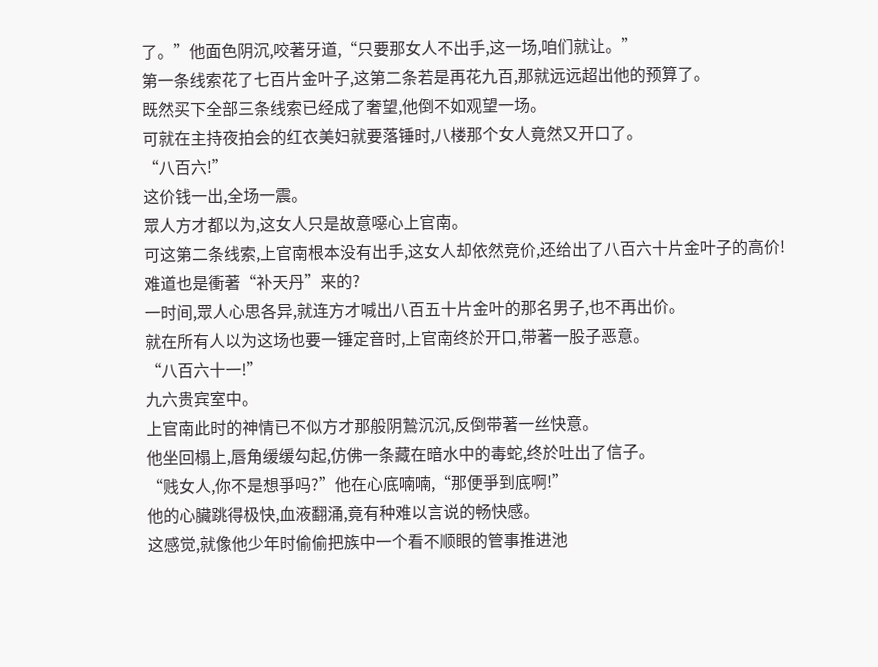了。”他面色阴沉,咬著牙道,“只要那女人不出手,这一场,咱们就让。”
第一条线索花了七百片金叶子,这第二条若是再花九百,那就远远超出他的预算了。
既然买下全部三条线索已经成了奢望,他倒不如观望一场。
可就在主持夜拍会的红衣美妇就要落锤时,八楼那个女人竟然又开口了。
“八百六!”
这价钱一出,全场一震。
眾人方才都以为,这女人只是故意噁心上官南。
可这第二条线索,上官南根本没有出手,这女人却依然竞价,还给出了八百六十片金叶子的高价!
难道也是衝著“补天丹”来的?
一时间,眾人心思各异,就连方才喊出八百五十片金叶的那名男子,也不再出价。
就在所有人以为这场也要一锤定音时,上官南终於开口,带著一股子恶意。
“八百六十一!”
九六贵宾室中。
上官南此时的神情已不似方才那般阴鷙沉沉,反倒带著一丝快意。
他坐回榻上,唇角缓缓勾起,仿佛一条藏在暗水中的毒蛇,终於吐出了信子。
“贱女人,你不是想爭吗?”他在心底喃喃,“那便爭到底啊!”
他的心臟跳得极快,血液翻涌,竟有种难以言说的畅快感。
这感觉,就像他少年时偷偷把族中一个看不顺眼的管事推进池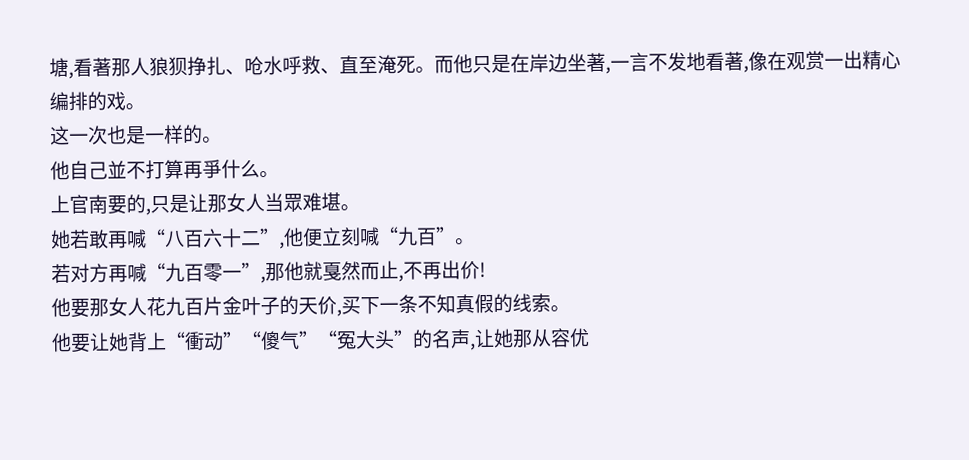塘,看著那人狼狈挣扎、呛水呼救、直至淹死。而他只是在岸边坐著,一言不发地看著,像在观赏一出精心编排的戏。
这一次也是一样的。
他自己並不打算再爭什么。
上官南要的,只是让那女人当眾难堪。
她若敢再喊“八百六十二”,他便立刻喊“九百”。
若对方再喊“九百零一”,那他就戛然而止,不再出价!
他要那女人花九百片金叶子的天价,买下一条不知真假的线索。
他要让她背上“衝动”“傻气”“冤大头”的名声,让她那从容优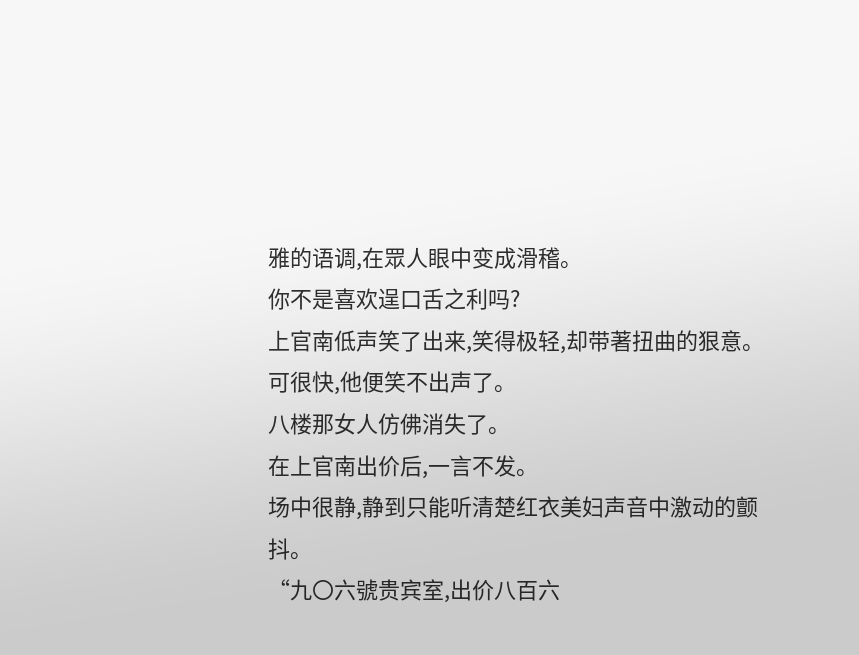雅的语调,在眾人眼中变成滑稽。
你不是喜欢逞口舌之利吗?
上官南低声笑了出来,笑得极轻,却带著扭曲的狠意。
可很快,他便笑不出声了。
八楼那女人仿佛消失了。
在上官南出价后,一言不发。
场中很静,静到只能听清楚红衣美妇声音中激动的颤抖。
“九〇六號贵宾室,出价八百六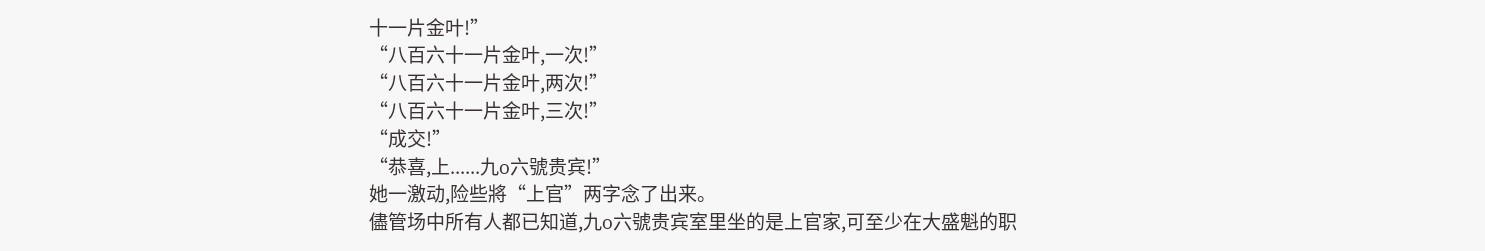十一片金叶!”
“八百六十一片金叶,一次!”
“八百六十一片金叶,两次!”
“八百六十一片金叶,三次!”
“成交!”
“恭喜,上......九o六號贵宾!”
她一激动,险些將“上官”两字念了出来。
儘管场中所有人都已知道,九o六號贵宾室里坐的是上官家,可至少在大盛魁的职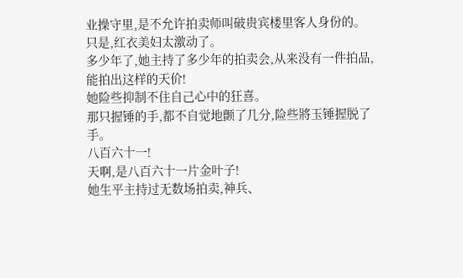业操守里,是不允许拍卖师叫破贵宾楼里客人身份的。
只是,红衣美妇太激动了。
多少年了,她主持了多少年的拍卖会,从来没有一件拍品,能拍出这样的天价!
她险些抑制不住自己心中的狂喜。
那只握锤的手,都不自觉地颤了几分,险些將玉锤握脱了手。
八百六十一!
天啊,是八百六十一片金叶子!
她生平主持过无数场拍卖,神兵、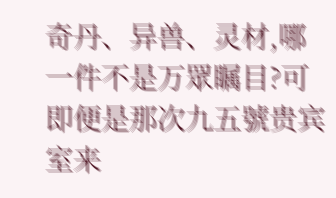奇丹、异兽、灵材,哪一件不是万眾瞩目?可即便是那次九五號贵宾室来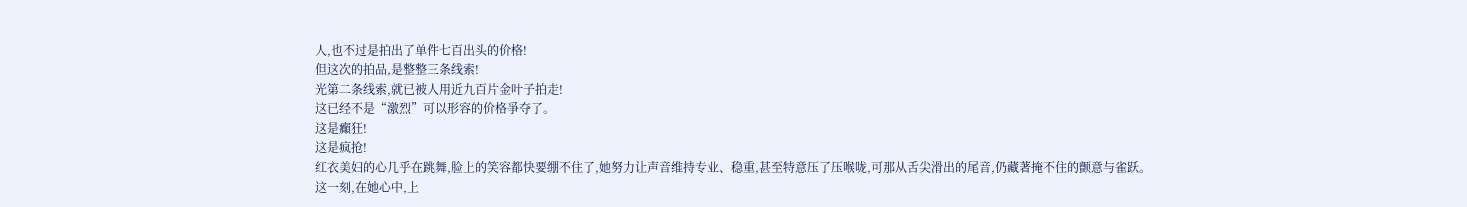人,也不过是拍出了单件七百出头的价格!
但这次的拍品,是整整三条线索!
光第二条线索,就已被人用近九百片金叶子拍走!
这已经不是“激烈”可以形容的价格爭夺了。
这是癲狂!
这是疯抢!
红衣美妇的心几乎在跳舞,脸上的笑容都快要绷不住了,她努力让声音维持专业、稳重,甚至特意压了压喉咙,可那从舌尖滑出的尾音,仍藏著掩不住的颤意与雀跃。
这一刻,在她心中,上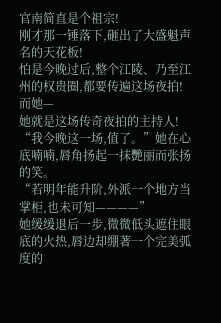官南简直是个祖宗!
刚才那一锤落下,砸出了大盛魁声名的天花板!
怕是今晚过后,整个江陵、乃至江州的权贵圈,都要传遍这场夜拍!
而她—
她就是这场传奇夜拍的主持人!
“我今晚这一场,值了。”她在心底喃喃,唇角扬起一抹艷丽而张扬的笑。
“若明年能升阶,外派一个地方当掌柜,也未可知————”
她缓缓退后一步,微微低头遮住眼底的火热,唇边却绷著一个完美弧度的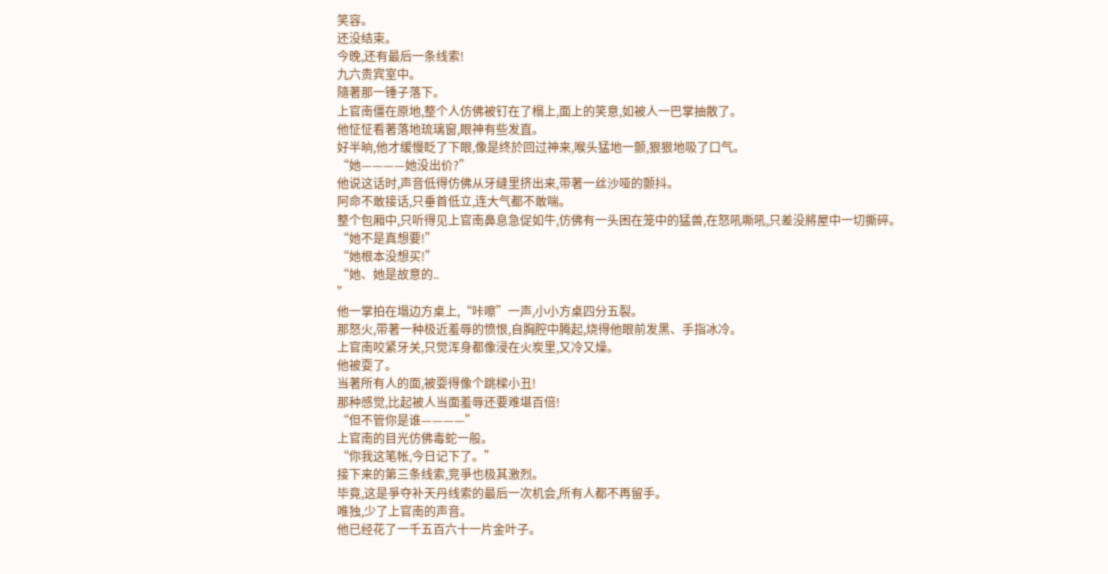笑容。
还没结束。
今晚,还有最后一条线索!
九六贵宾室中。
隨著那一锤子落下。
上官南僵在原地,整个人仿佛被钉在了榻上,面上的笑意,如被人一巴掌抽散了。
他怔怔看著落地琉璃窗,眼神有些发直。
好半晌,他才缓慢眨了下眼,像是终於回过神来,喉头猛地一颤,狠狠地吸了口气。
“她————她没出价?”
他说这话时,声音低得仿佛从牙缝里挤出来,带著一丝沙哑的颤抖。
阿命不敢接话,只垂首低立,连大气都不敢喘。
整个包厢中,只听得见上官南鼻息急促如牛,仿佛有一头困在笼中的猛兽,在怒吼嘶吼,只差没將屋中一切撕碎。
“她不是真想要!”
“她根本没想买!”
“她、她是故意的..
”
他一掌拍在塌边方桌上,“咔嚓”一声,小小方桌四分五裂。
那怒火,带著一种极近羞辱的愤恨,自胸腔中腾起,烧得他眼前发黑、手指冰冷。
上官南咬紧牙关,只觉浑身都像浸在火炭里,又冷又燥。
他被耍了。
当著所有人的面,被耍得像个跳樑小丑!
那种感觉,比起被人当面羞辱还要难堪百倍!
“但不管你是谁————”
上官南的目光仿佛毒蛇一般。
“你我这笔帐,今日记下了。”
接下来的第三条线索,竞爭也极其激烈。
毕竟,这是爭夺补天丹线索的最后一次机会,所有人都不再留手。
唯独,少了上官南的声音。
他已经花了一千五百六十一片金叶子。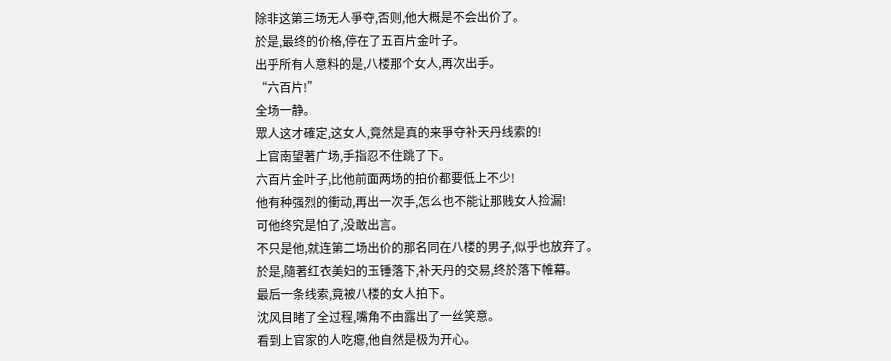除非这第三场无人爭夺,否则,他大概是不会出价了。
於是,最终的价格,停在了五百片金叶子。
出乎所有人意料的是,八楼那个女人,再次出手。
“六百片!”
全场一静。
眾人这才確定,这女人,竟然是真的来爭夺补天丹线索的!
上官南望著广场,手指忍不住跳了下。
六百片金叶子,比他前面两场的拍价都要低上不少!
他有种强烈的衝动,再出一次手,怎么也不能让那贱女人捡漏!
可他终究是怕了,没敢出言。
不只是他,就连第二场出价的那名同在八楼的男子,似乎也放弃了。
於是,隨著红衣美妇的玉锤落下,补天丹的交易,终於落下帷幕。
最后一条线索,竟被八楼的女人拍下。
沈风目睹了全过程,嘴角不由露出了一丝笑意。
看到上官家的人吃瘪,他自然是极为开心。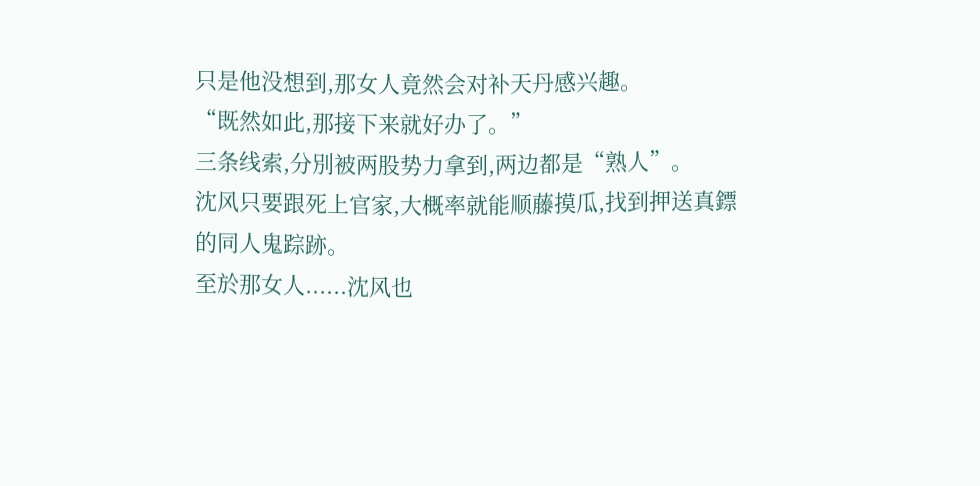只是他没想到,那女人竟然会对补天丹感兴趣。
“既然如此,那接下来就好办了。”
三条线索,分別被两股势力拿到,两边都是“熟人”。
沈风只要跟死上官家,大概率就能顺藤摸瓜,找到押送真鏢的同人鬼踪跡。
至於那女人......沈风也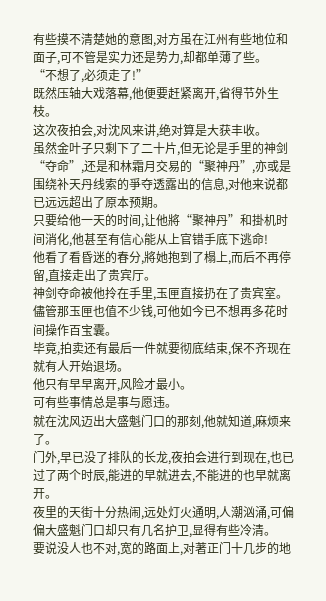有些摸不清楚她的意图,对方虽在江州有些地位和面子,可不管是实力还是势力,却都单薄了些。
“不想了,必须走了!”
既然压轴大戏落幕,他便要赶紧离开,省得节外生枝。
这次夜拍会,对沈风来讲,绝对算是大获丰收。
虽然金叶子只剩下了二十片,但无论是手里的神剑“夺命”,还是和林霜月交易的“聚神丹”,亦或是围绕补天丹线索的爭夺透露出的信息,对他来说都已远远超出了原本预期。
只要给他一天的时间,让他將“聚神丹”和掛机时间消化,他甚至有信心能从上官错手底下逃命!
他看了看昏迷的春分,將她抱到了榻上,而后不再停留,直接走出了贵宾厅。
神剑夺命被他拎在手里,玉匣直接扔在了贵宾室。
儘管那玉匣也值不少钱,可他如今已不想再多花时间操作百宝囊。
毕竟,拍卖还有最后一件就要彻底结束,保不齐现在就有人开始退场。
他只有早早离开,风险才最小。
可有些事情总是事与愿违。
就在沈风迈出大盛魁门口的那刻,他就知道,麻烦来了。
门外,早已没了排队的长龙,夜拍会进行到现在,也已过了两个时辰,能进的早就进去,不能进的也早就离开。
夜里的天街十分热闹,远处灯火通明,人潮汹涌,可偏偏大盛魁门口却只有几名护卫,显得有些冷清。
要说没人也不对,宽的路面上,对著正门十几步的地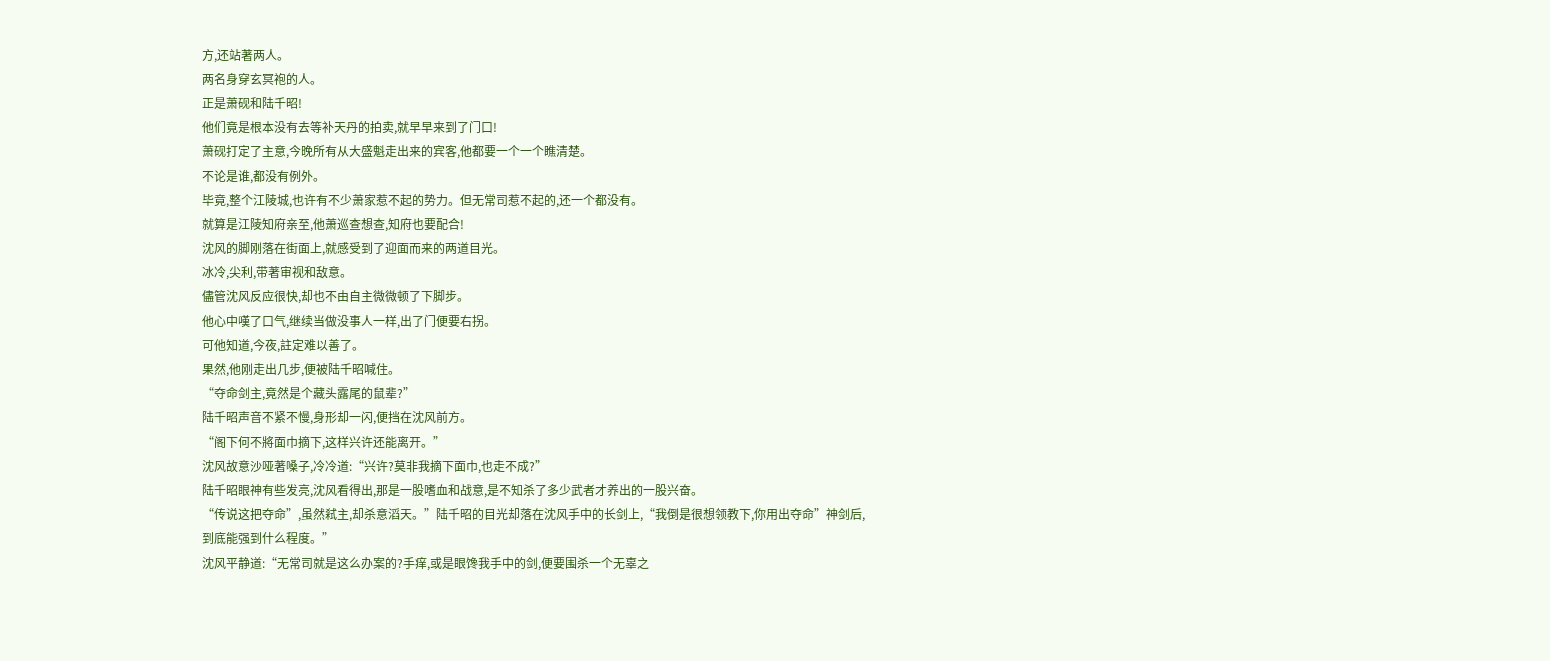方,还站著两人。
两名身穿玄冥袍的人。
正是萧砚和陆千昭!
他们竟是根本没有去等补天丹的拍卖,就早早来到了门口!
萧砚打定了主意,今晚所有从大盛魁走出来的宾客,他都要一个一个瞧清楚。
不论是谁,都没有例外。
毕竟,整个江陵城,也许有不少萧家惹不起的势力。但无常司惹不起的,还一个都没有。
就算是江陵知府亲至,他萧巡查想查,知府也要配合!
沈风的脚刚落在街面上,就感受到了迎面而来的两道目光。
冰冷,尖利,带著审视和敌意。
儘管沈风反应很快,却也不由自主微微顿了下脚步。
他心中嘆了口气,继续当做没事人一样,出了门便要右拐。
可他知道,今夜,註定难以善了。
果然,他刚走出几步,便被陆千昭喊住。
“夺命剑主,竟然是个藏头露尾的鼠辈?”
陆千昭声音不紧不慢,身形却一闪,便挡在沈风前方。
“阁下何不將面巾摘下,这样兴许还能离开。”
沈风故意沙哑著嗓子,冷冷道:“兴许?莫非我摘下面巾,也走不成?”
陆千昭眼神有些发亮,沈风看得出,那是一股嗜血和战意,是不知杀了多少武者才养出的一股兴奋。
“传说这把夺命”,虽然弒主,却杀意滔天。”陆千昭的目光却落在沈风手中的长剑上,“我倒是很想领教下,你用出夺命”神剑后,到底能强到什么程度。”
沈风平静道:“无常司就是这么办案的?手痒,或是眼馋我手中的剑,便要围杀一个无辜之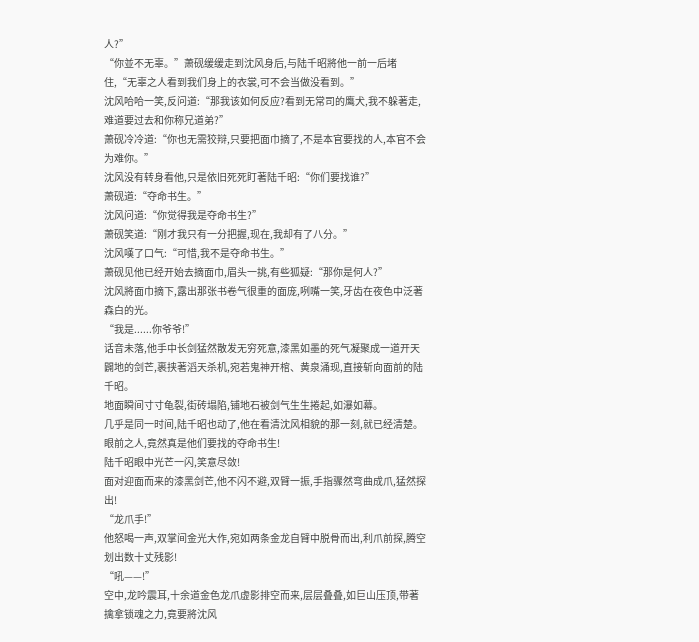人?”
“你並不无辜。”萧砚缓缓走到沈风身后,与陆千昭將他一前一后堵住,“无辜之人看到我们身上的衣裳,可不会当做没看到。”
沈风哈哈一笑,反问道:“那我该如何反应?看到无常司的鹰犬,我不躲著走,难道要过去和你称兄道弟?”
萧砚冷冷道:“你也无需狡辩,只要把面巾摘了,不是本官要找的人,本官不会为难你。”
沈风没有转身看他,只是依旧死死盯著陆千昭:“你们要找谁?”
萧砚道:“夺命书生。”
沈风问道:“你觉得我是夺命书生?”
萧砚笑道:“刚才我只有一分把握,现在,我却有了八分。”
沈风嘆了口气:“可惜,我不是夺命书生。”
萧砚见他已经开始去摘面巾,眉头一挑,有些狐疑:“那你是何人?”
沈风將面巾摘下,露出那张书卷气很重的面庞,咧嘴一笑,牙齿在夜色中泛著森白的光。
“我是......你爷爷!”
话音未落,他手中长剑猛然散发无穷死意,漆黑如墨的死气凝聚成一道开天闢地的剑芒,裹挟著滔天杀机,宛若鬼神开棺、黄泉涌现,直接斩向面前的陆千昭。
地面瞬间寸寸龟裂,街砖塌陷,铺地石被剑气生生捲起,如瀑如幕。
几乎是同一时间,陆千昭也动了,他在看清沈风相貌的那一刻,就已经清楚。
眼前之人,竟然真是他们要找的夺命书生!
陆千昭眼中光芒一闪,笑意尽敛!
面对迎面而来的漆黑剑芒,他不闪不避,双臂一振,手指骤然弯曲成爪,猛然探出!
“龙爪手!”
他怒喝一声,双掌间金光大作,宛如两条金龙自臂中脱骨而出,利爪前探,腾空划出数十丈残影!
“吼——!”
空中,龙吟震耳,十余道金色龙爪虚影排空而来,层层叠叠,如巨山压顶,带著擒拿锁魂之力,竟要將沈风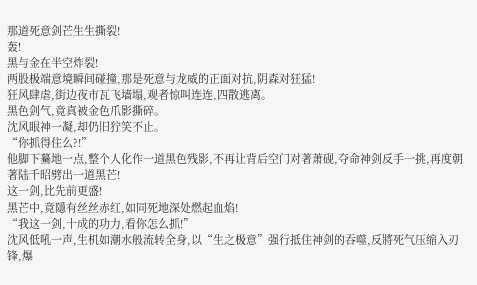那道死意剑芒生生撕裂!
轰!
黑与金在半空炸裂!
两股极端意境瞬间碰撞,那是死意与龙威的正面对抗,阴森对狂猛!
狂风肆虐,街边夜市瓦飞墙塌,观者惊叫连连,四散逃离。
黑色剑气,竟真被金色爪影撕碎。
沈风眼神一凝,却仍旧狞笑不止。
“你抓得住么?!”
他脚下驀地一点,整个人化作一道黑色残影,不再让背后空门对著萧砚,夺命神剑反手一挑,再度朝著陆千昭劈出一道黑芒!
这一剑,比先前更盛!
黑芒中,竟隱有丝丝赤红,如同死地深处燃起血焰!
“我这一剑,十成的功力,看你怎么抓!”
沈风低吼一声,生机如潮水般流转全身,以“生之极意”强行抵住神剑的吞噬,反將死气压缩入刃锋,爆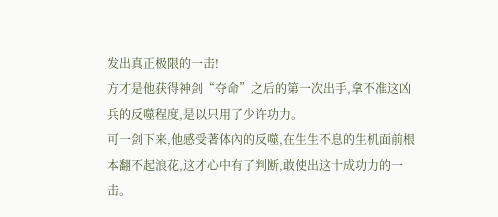发出真正极限的一击!
方才是他获得神剑“夺命”之后的第一次出手,拿不准这凶兵的反噬程度,是以只用了少许功力。
可一剑下来,他感受著体內的反噬,在生生不息的生机面前根本翻不起浪花,这才心中有了判断,敢使出这十成功力的一击。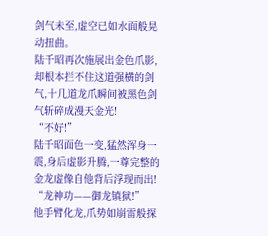剑气未至,虚空已如水面般晃动扭曲。
陆千昭再次施展出金色爪影,却根本拦不住这道强横的剑气,十几道龙爪瞬间被黑色剑气斩碎成漫天金光!
“不好!”
陆千昭面色一变,猛然浑身一震,身后虚影升腾,一尊完整的金龙虚像自他背后浮现而出!
“龙神功——御龙镇狱!”
他手臂化龙,爪势如崩雷般探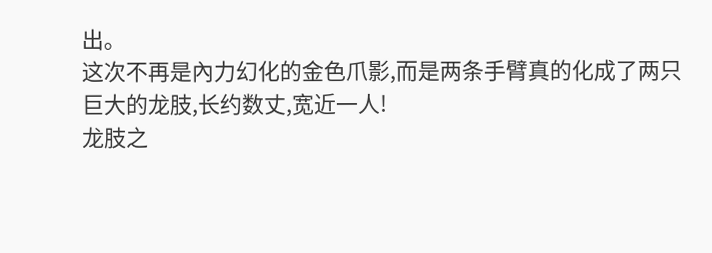出。
这次不再是內力幻化的金色爪影,而是两条手臂真的化成了两只巨大的龙肢,长约数丈,宽近一人!
龙肢之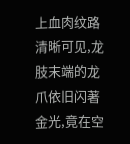上血肉纹路清晰可见,龙肢末端的龙爪依旧闪著金光,竟在空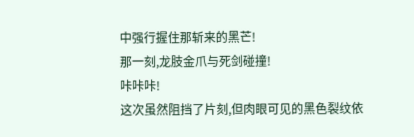中强行握住那斩来的黑芒!
那一刻,龙肢金爪与死剑碰撞!
咔咔咔!
这次虽然阻挡了片刻,但肉眼可见的黑色裂纹依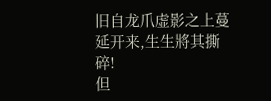旧自龙爪虚影之上蔓延开来,生生將其撕碎!
但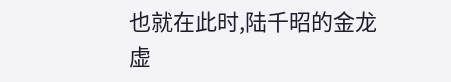也就在此时,陆千昭的金龙虚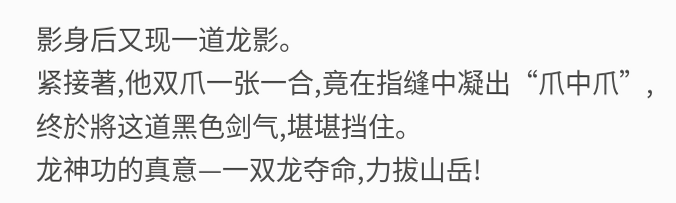影身后又现一道龙影。
紧接著,他双爪一张一合,竟在指缝中凝出“爪中爪”,终於將这道黑色剑气,堪堪挡住。
龙神功的真意—一双龙夺命,力拔山岳!